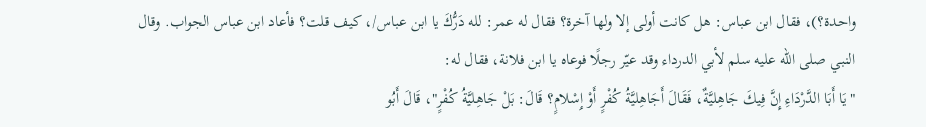واحدة؟)، فقال ابن عباس: هل كانت أولى إلا ولها آخرة؟ فقال له عمر: لله دَرُّكَ يا ابن عباس/، كيف قلت؟ فأعاد ابن عباس الجواب. وقال النبي صلى الله عليه سلم لأبي الدرداء وقد عيّر رجلًا فوعاه يا ابن فلانة، فقال له:
"يَا أَبَا الدَّرْدَاءِ إِنَّ فِيكَ جَاهِليَّةٌ، فَقَالَ أَجَاهِليَّةُ كُفْرٍ أَوْ إِسْلامٍ؟ قَالَ: بَلْ جَاهِليَّةُ كُفْرٍ"، قَالَ أَبُو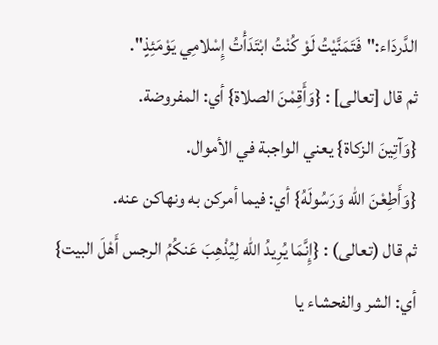الدَّردَاء:"فَتَمَنَّيْتُ لَوْ كُنْتُ ابْتَدَأْتُ إِسْلامِي يَوْمَئِذٍ".
ثم قال [تعالى] : {وَأَقِمْنَ الصلاة} أي: المفروضة.
{وَآتِينَ الزكاة} يعني الواجبة في الأموال.
{وَأَطِعْنَ الله وَرَسُولَهُ} أي: فيما أمركن به ونهاكن عنه.
ثم قال (تعالى) : {إِنَّمَا يُرِيدُ الله لِيُذْهِبَ عَنكُمُ الرجس أَهْلَ البيت} أي: الشر والفحشاء يا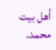أهل بيت محمد.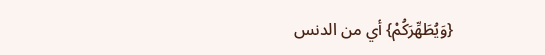{وَيُطَهِّرَكُمْ} أي من الدنس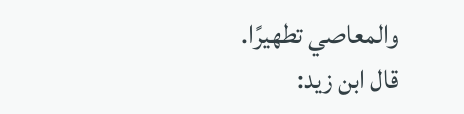والمعاصي تطهيرًا.
قال ابن زيد: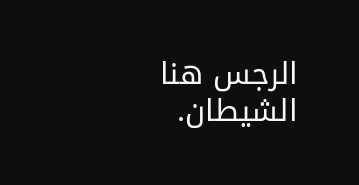الرجس هنا الشيطان.